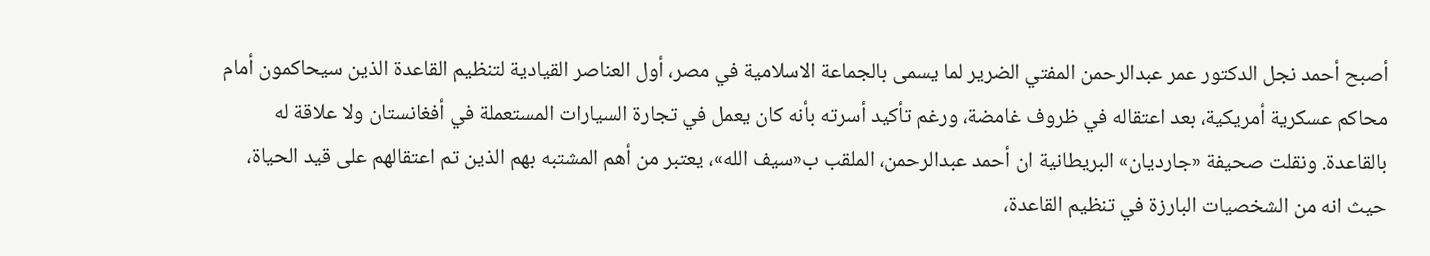أصبح أحمد نجل الدكتور عمر عبدالرحمن المفتي الضرير لما يسمى بالجماعة الاسلامية في مصر، أول العناصر القيادية لتنظيم القاعدة الذين سيحاكمون أمام محاكم عسكرية أمريكية، بعد اعتقاله في ظروف غامضة، ورغم تأكيد أسرته بأنه كان يعمل في تجارة السيارات المستعملة في أفغانستان ولا علاقة له بالقاعدة. ونقلت صحيفة «جارديان» البريطانية ان أحمد عبدالرحمن، الملقب ب«سيف الله»، يعتبر من أهم المشتبه بهم الذين تم اعتقالهم على قيد الحياة، حيث انه من الشخصيات البارزة في تنظيم القاعدة،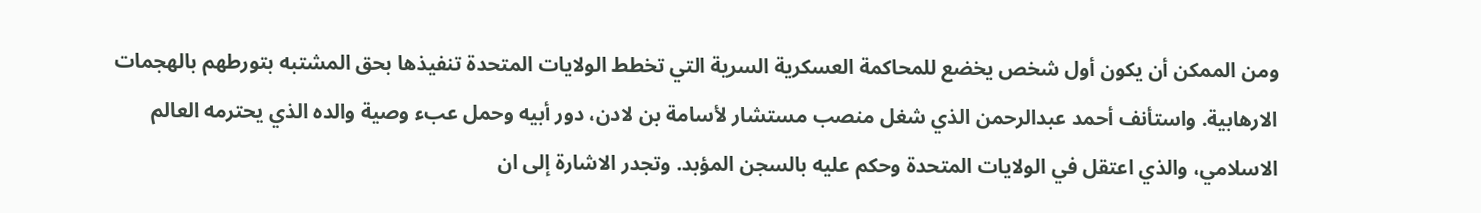ومن الممكن أن يكون أول شخص يخضع للمحاكمة العسكرية السرية التي تخطط الولايات المتحدة تنفيذها بحق المشتبه بتورطهم بالهجمات الارهابية. واستأنف أحمد عبدالرحمن الذي شغل منصب مستشار لأسامة بن لادن، دور أبيه وحمل عبء وصية والده الذي يحترمه العالم الاسلامي، والذي اعتقل في الولايات المتحدة وحكم عليه بالسجن المؤبد. وتجدر الاشارة إلى ان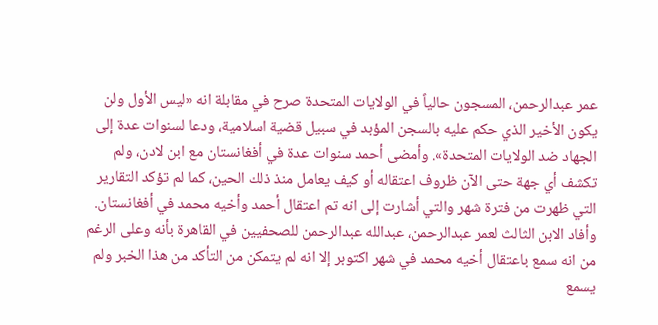عمر عبدالرحمن، المسجون حالياً في الولايات المتحدة صرح في مقابلة انه «ليس الأول ولن يكون الأخير الذي حكم عليه بالسجن المؤبد في سبيل قضية اسلامية، ودعا لسنوات عدة إلى الجهاد ضد الولايات المتحدة». وأمضى أحمد سنوات عدة في أفغانستان مع ابن لادن، ولم تكشف أي جهة حتى الآن ظروف اعتقاله أو كيف يعامل منذ ذلك الحين، كما لم تؤكد التقارير التي ظهرت من فترة شهر والتي أشارت إلى انه تم اعتقال أحمد وأخيه محمد في أفغانستان. وأفاد الابن الثالث لعمر عبدالرحمن، عبدالله عبدالرحمن للصحفيين في القاهرة بأنه وعلى الرغم من انه سمع باعتقال أخيه محمد في شهر اكتوبر إلا انه لم يتمكن من التأكد من هذا الخبر ولم يسمع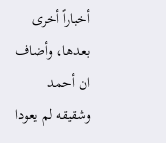أخباراً أخرى بعدها، وأضاف ان أحمد وشقيقه لم يعودا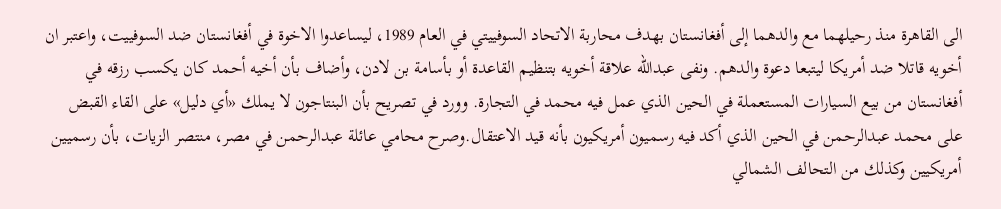الى القاهرة منذ رحيلهما مع والدهما إلى أفغانستان بهدف محاربة الاتحاد السوفييتي في العام 1989، ليساعدوا الاخوة في أفغانستان ضد السوفييت، واعتبر ان أخويه قاتلا ضد أمريكا ليتبعا دعوة والدهم. ونفى عبدالله علاقة أخويه بتنظيم القاعدة أو بأسامة بن لادن، وأضاف بأن أخيه أحمد كان يكسب رزقه في أفغانستان من بيع السيارات المستعملة في الحين الذي عمل فيه محمد في التجارة. وورد في تصريح بأن البنتاجون لا يملك «أي دليل» على القاء القبض على محمد عبدالرحمن في الحين الذي أكد فيه رسميون أمريكيون بأنه قيد الاعتقال.وصرح محامي عائلة عبدالرحمن في مصر، منتصر الزيات، بأن رسميين أمريكيين وكذلك من التحالف الشمالي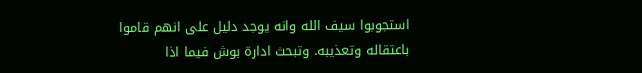استجوبوا سيف الله وانه يوجد دليل على انهم قاموا باعتقاله وتعذيبه. وتبحث ادارة بوش فيما اذا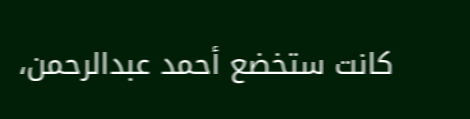كانت ستخضع أحمد عبدالرحمن،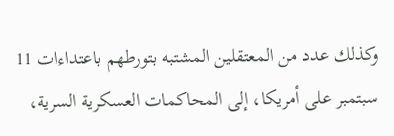وكذلك عدد من المعتقلين المشتبه بتورطهم باعتداءات 11 سبتمبر على أمريكا، إلى المحاكمات العسكرية السرية،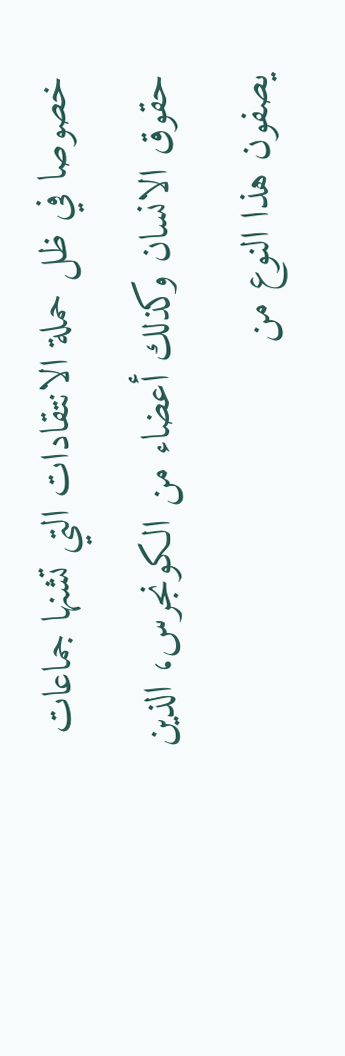خصوصا في ظل حملة الانتقادات التي تشنها جماعات حقوق الانسان وكذلك أعضاء من الكونجرس، الذين يصفون هذا النوع من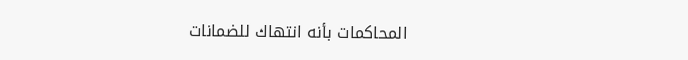المحاكمات بأنه انتهاك للضمانات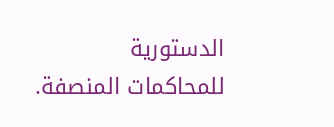الدستورية للمحاكمات المنصفة.